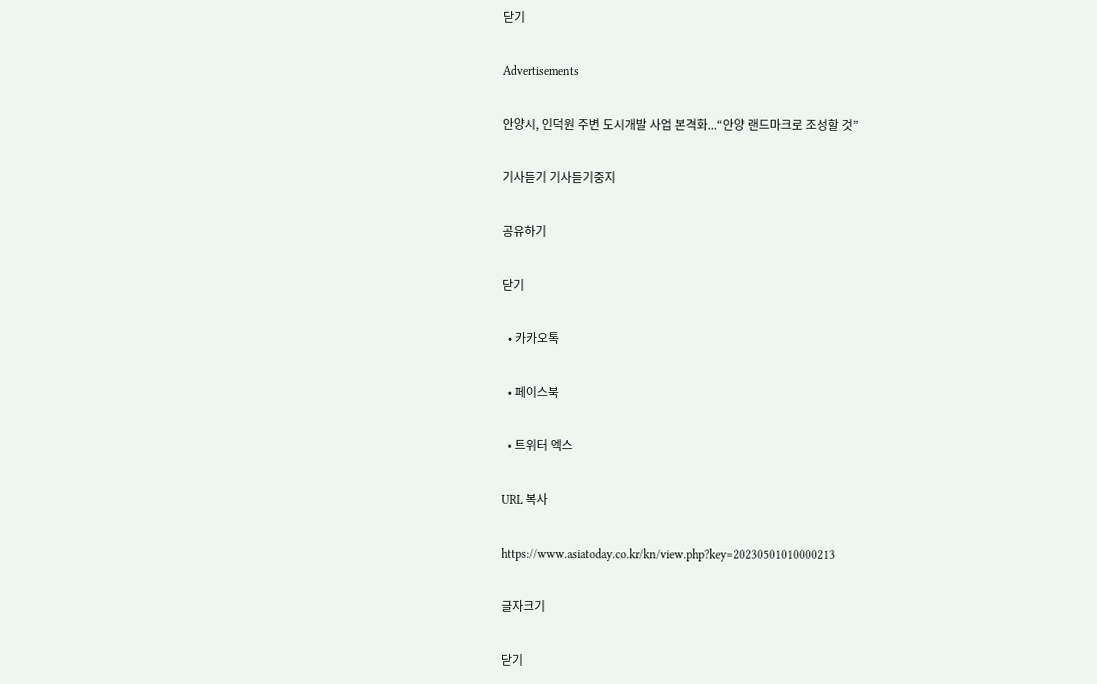닫기

Advertisements

안양시, 인덕원 주변 도시개발 사업 본격화...“안양 랜드마크로 조성할 것”

기사듣기 기사듣기중지

공유하기

닫기

  • 카카오톡

  • 페이스북

  • 트위터 엑스

URL 복사

https://www.asiatoday.co.kr/kn/view.php?key=20230501010000213

글자크기

닫기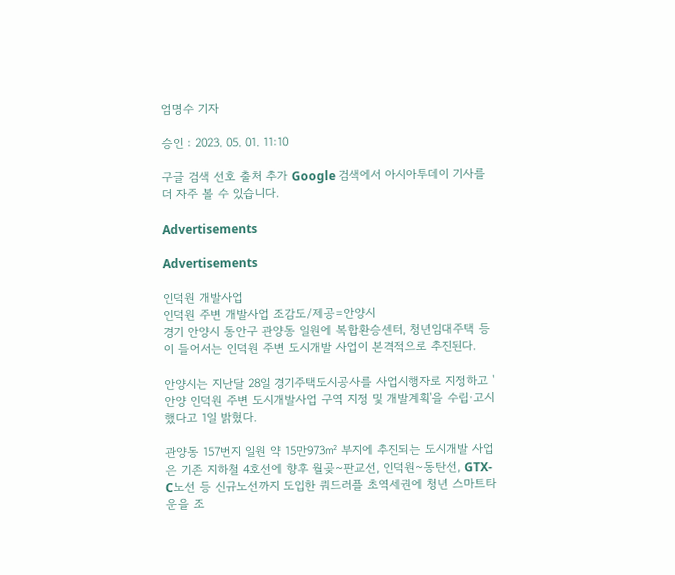엄명수 기자

승인 : 2023. 05. 01. 11:10

구글 검색 선호 출처 추가 Google 검색에서 아시아투데이 기사를 더 자주 볼 수 있습니다.

Advertisements

Advertisements

인덕원 개발사업
인덕원 주변 개발사업 조감도/제공=안양시
경기 안양시 동안구 관양동 일원에 복합환승센터, 청년임대주택 등이 들어서는 인덕원 주변 도시개발 사업이 본격적으로 추진된다.

안양시는 지난달 28일 경기주택도시공사를 사업시행자로 지정하고 '안양 인덕원 주변 도시개발사업 구역 지정 및 개발계획'을 수립·고시했다고 1일 밝혔다.

관양동 157번지 일원 약 15만973㎡ 부지에 추진되는 도시개발 사업은 기존 지하철 4호선에 향후 월곶~판교선, 인덕원~동탄선, GTX-C노선 등 신규노선까지 도입한 쿼드러플 초역세권에 청년 스마트타운을 조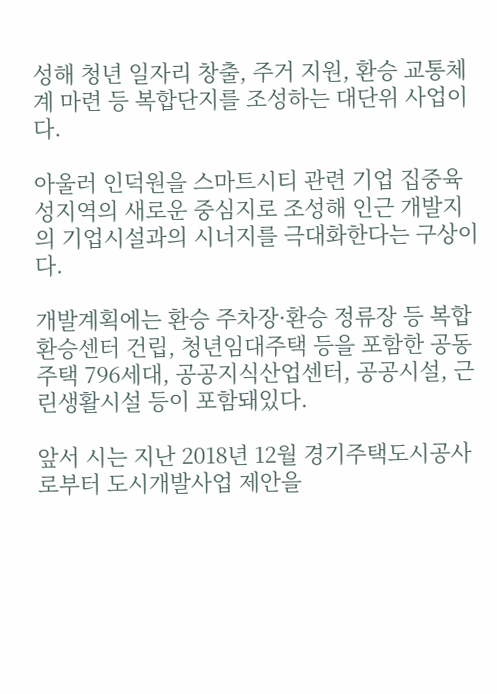성해 청년 일자리 창출, 주거 지원, 환승 교통체계 마련 등 복합단지를 조성하는 대단위 사업이다.

아울러 인덕원을 스마트시티 관련 기업 집중육성지역의 새로운 중심지로 조성해 인근 개발지의 기업시설과의 시너지를 극대화한다는 구상이다.

개발계획에는 환승 주차장·환승 정류장 등 복합환승센터 건립, 청년임대주택 등을 포함한 공동주택 796세대, 공공지식산업센터, 공공시설, 근린생활시설 등이 포함돼있다.

앞서 시는 지난 2018년 12월 경기주택도시공사로부터 도시개발사업 제안을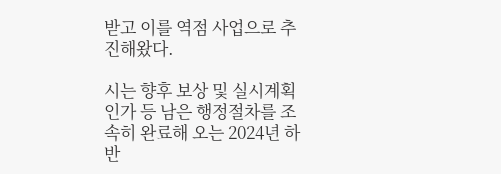받고 이를 역점 사업으로 추진해왔다.

시는 향후 보상 및 실시계획인가 등 남은 행정절차를 조속히 완료해 오는 2024년 하반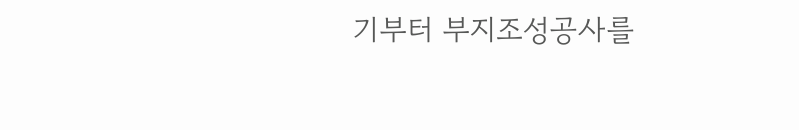기부터 부지조성공사를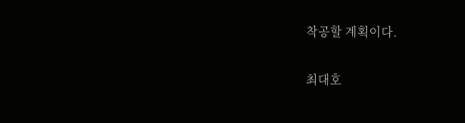착공할 계획이다.

최대호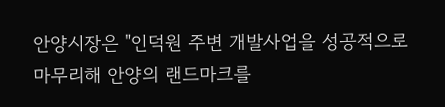안양시장은 "인덕원 주변 개발사업을 성공적으로 마무리해 안양의 랜드마크를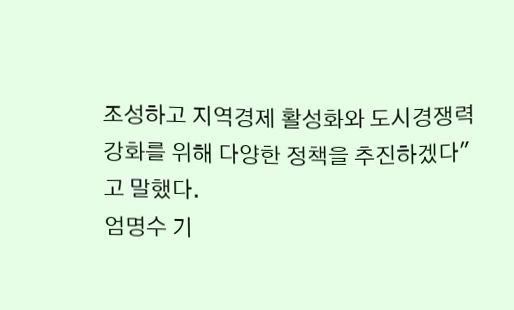조성하고 지역경제 활성화와 도시경쟁력 강화를 위해 다양한 정책을 추진하겠다"고 말했다.
엄명수 기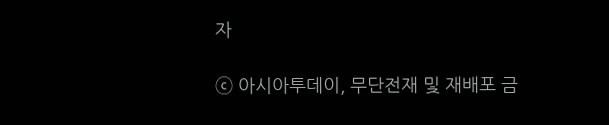자

ⓒ 아시아투데이, 무단전재 및 재배포 금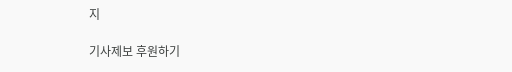지

기사제보 후원하기